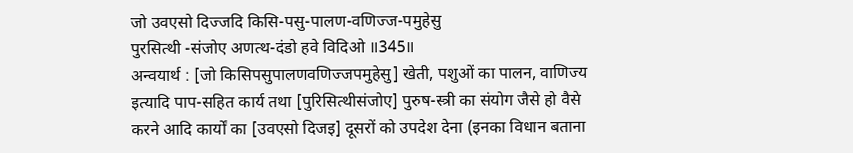जो उवएसो दिज्जदि किसि-पसु-पालण-वणिज्ज-पमुहेसु
पुरसित्थी -संजोए अणत्थ-दंडो हवे विदिओ ॥345॥
अन्वयार्थ : [जो किसिपसुपालणवणिज्जपमुहेसु] खेती, पशुओं का पालन, वाणिज्य इत्यादि पाप-सहित कार्य तथा [पुरिसित्थीसंजोए] पुरुष-स्त्री का संयोग जैसे हो वैसे करने आदि कार्यों का [उवएसो दिजइ] दूसरों को उपदेश देना (इनका विधान बताना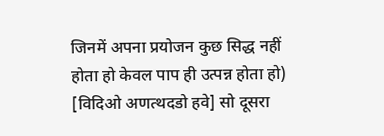जिनमें अपना प्रयोजन कुछ सिद्ध नहीं होता हो केवल पाप ही उत्पन्न होता हो) [विदिओ अणत्थदडो हवे] सो दूसरा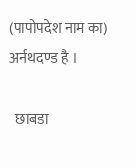(पापोपदेश नाम का) अर्नथदण्ड है ।

  छाबडा